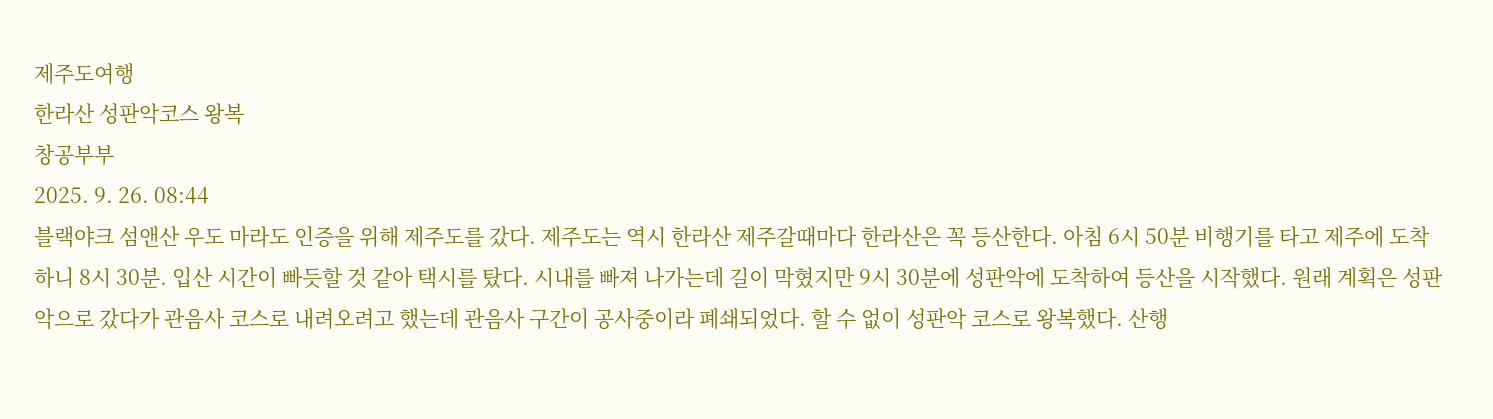제주도여행
한라산 성판악코스 왕복
창공부부
2025. 9. 26. 08:44
블랙야크 섬앤산 우도 마라도 인증을 위해 제주도를 갔다. 제주도는 역시 한라산 제주갈때마다 한라산은 꼭 등산한다. 아침 6시 50분 비행기를 타고 제주에 도착하니 8시 30분. 입산 시간이 빠듯할 것 같아 택시를 탔다. 시내를 빠져 나가는데 길이 막혔지만 9시 30분에 성판악에 도착하여 등산을 시작했다. 원래 계획은 성판악으로 갔다가 관음사 코스로 내려오려고 했는데 관음사 구간이 공사중이라 폐쇄되었다. 할 수 없이 성판악 코스로 왕복했다. 산행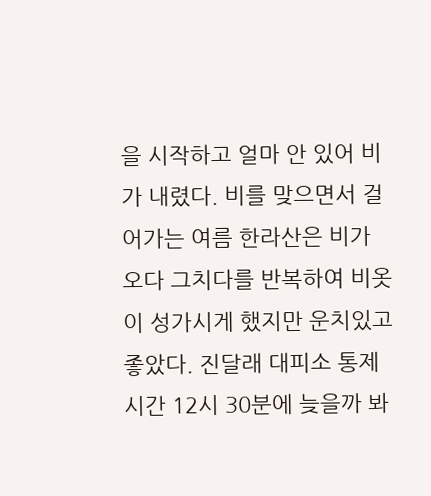을 시작하고 얼마 안 있어 비가 내렸다. 비를 맞으면서 걸어가는 여름 한라산은 비가 오다 그치다를 반복하여 비옷이 성가시게 했지만 운치있고 좋았다. 진달래 대피소 통제시간 12시 30분에 늦을까 봐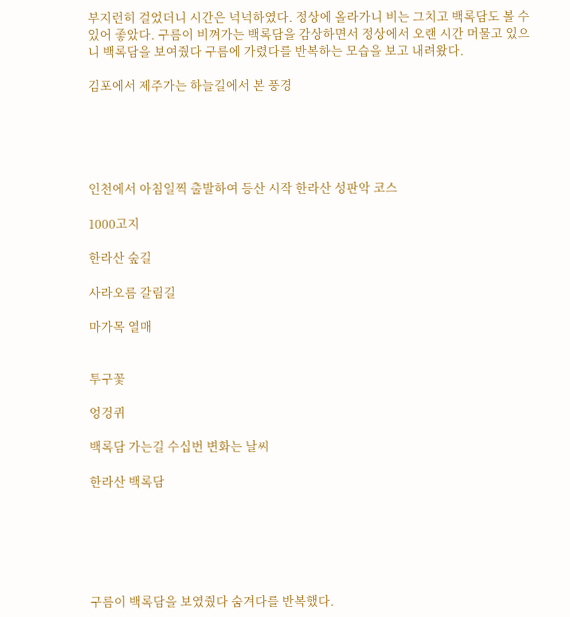부지런히 걸었더니 시간은 넉넉하였다. 정상에 올라가니 비는 그치고 백록담도 볼 수 있어 좋았다. 구름이 비껴가는 백록담을 감상하면서 정상에서 오랜 시간 머물고 있으니 백록담을 보여줬다 구름에 가렸다를 반복하는 모습을 보고 내려왔다.

김포에서 제주가는 하늘길에서 본 풍경





인천에서 아침일찍 출발하여 등산 시작 한라산 성판악 코스

1000고지

한라산 숲길

사라오름 갈림길

마가목 열매


투구꽃

엉겅퀴

백록담 가는길 수십번 변화는 날씨

한라산 백록담






구름이 백록담을 보였줬다 숨겨다를 반복했다.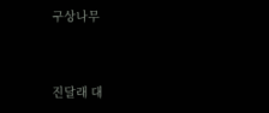구상나무


진달래 대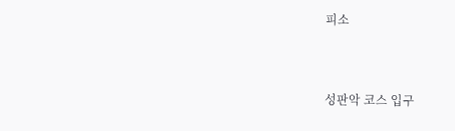피소


성판악 코스 입구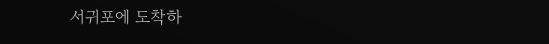서귀포에 도착하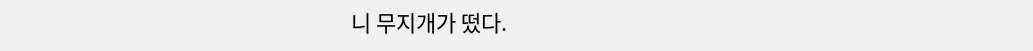니 무지개가 떴다.